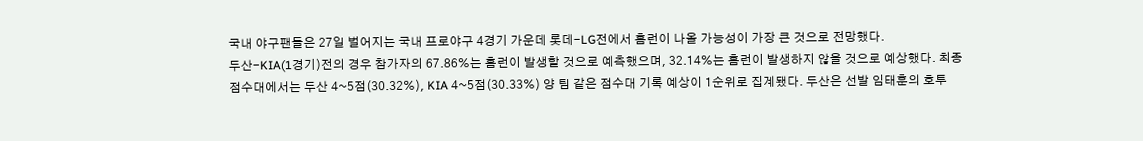국내 야구팬들은 27일 벌어지는 국내 프로야구 4경기 가운데 롯데-LG전에서 홈런이 나올 가능성이 가장 큰 것으로 전망했다.
두산-KIA(1경기)전의 경우 참가자의 67.86%는 홈런이 발생할 것으로 예측했으며, 32.14%는 홈런이 발생하지 않을 것으로 예상했다. 최종 점수대에서는 두산 4~5점(30.32%), KIA 4~5점(30.33%) 양 팀 같은 점수대 기록 예상이 1순위로 집계됐다. 두산은 선발 임태훈의 호투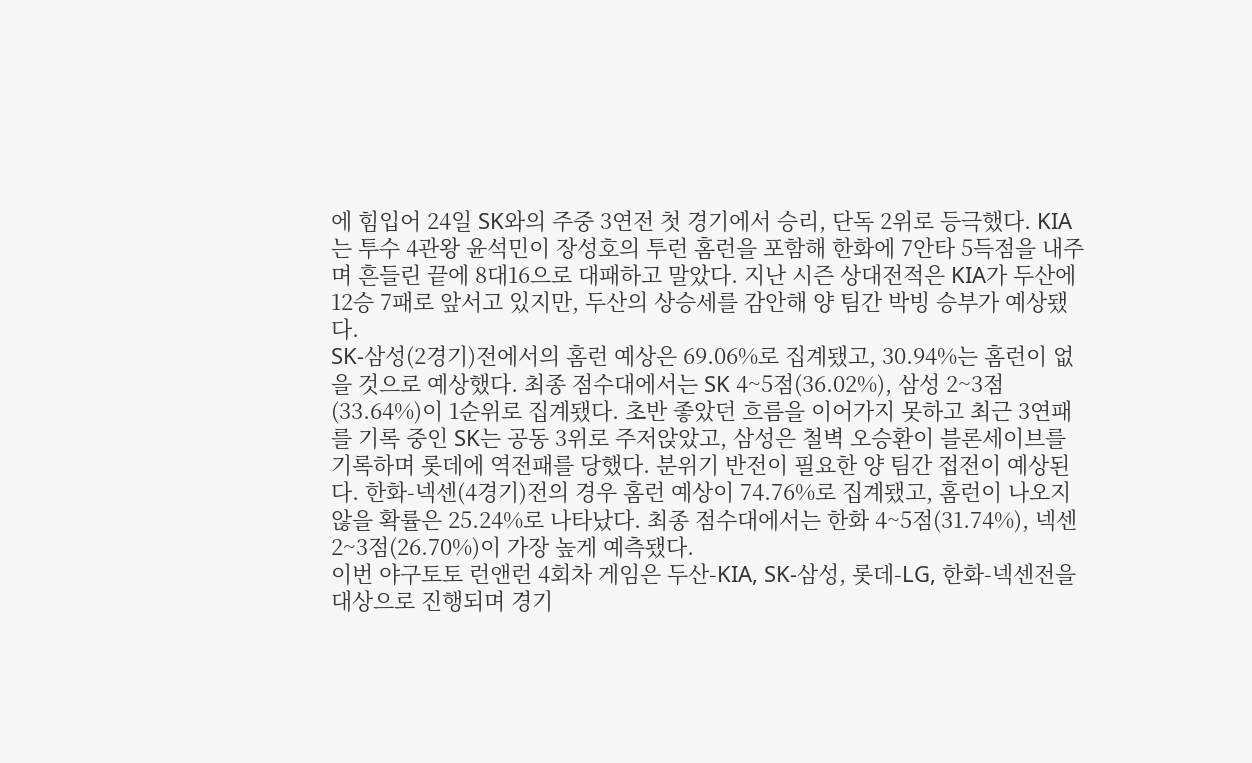에 힘입어 24일 SK와의 주중 3연전 첫 경기에서 승리, 단독 2위로 등극했다. KIA는 투수 4관왕 윤석민이 장성호의 투런 홈런을 포함해 한화에 7안타 5득점을 내주며 흔들린 끝에 8대16으로 대패하고 말았다. 지난 시즌 상대전적은 KIA가 두산에 12승 7패로 앞서고 있지만, 두산의 상승세를 감안해 양 팀간 박빙 승부가 예상됐다.
SK-삼성(2경기)전에서의 홈런 예상은 69.06%로 집계됐고, 30.94%는 홈런이 없을 것으로 예상했다. 최종 점수대에서는 SK 4~5점(36.02%), 삼성 2~3점(33.64%)이 1순위로 집계됐다. 초반 좋았던 흐름을 이어가지 못하고 최근 3연패를 기록 중인 SK는 공동 3위로 주저앉았고, 삼성은 철벽 오승환이 블론세이브를 기록하며 롯데에 역전패를 당했다. 분위기 반전이 필요한 양 팀간 접전이 예상된다. 한화-넥센(4경기)전의 경우 홈런 예상이 74.76%로 집계됐고, 홈런이 나오지 않을 확률은 25.24%로 나타났다. 최종 점수대에서는 한화 4~5점(31.74%), 넥센 2~3점(26.70%)이 가장 높게 예측됐다.
이번 야구토토 런앤런 4회차 게임은 두산-KIA, SK-삼성, 롯데-LG, 한화-넥센전을 대상으로 진행되며 경기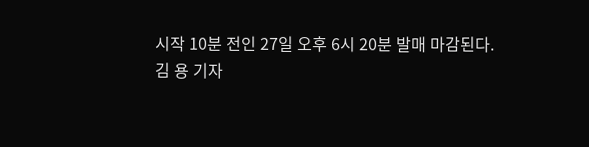시작 10분 전인 27일 오후 6시 20분 발매 마감된다.
김 용 기자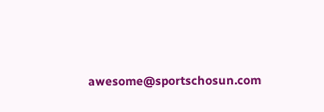awesome@sportschosun.com